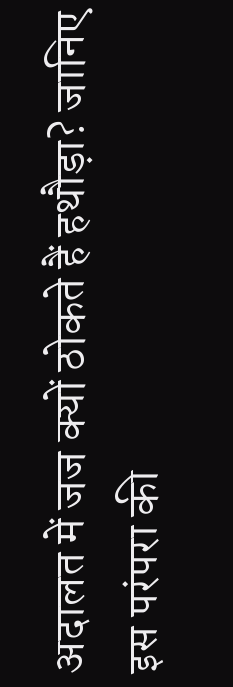अदालत में जज क्यों ठोकते हैं हथौड़ा? जानिए इस परंपरा की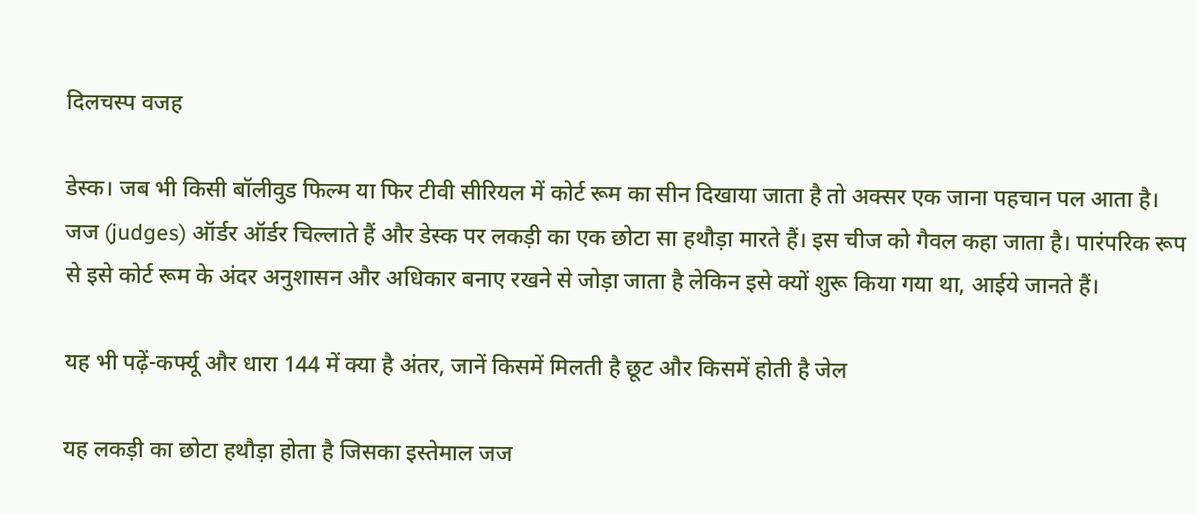दिलचस्प वजह

डेस्क। जब भी किसी बॉलीवुड फिल्म या फिर टीवी सीरियल में कोर्ट रूम का सीन दिखाया जाता है तो अक्सर एक जाना पहचान पल आता है। जज (judges) ऑर्डर ऑर्डर चिल्लाते हैं और डेस्क पर लकड़ी का एक छोटा सा हथौड़ा मारते हैं। इस चीज को गैवल कहा जाता है। पारंपरिक रूप से इसे कोर्ट रूम के अंदर अनुशासन और अधिकार बनाए रखने से जोड़ा जाता है लेकिन इसे क्यों शुरू किया गया था, आईये जानते हैं।

यह भी पढ़ें-कर्फ्यू और धारा 144 में क्या है अंतर, जानें किसमें मिलती है छूट और किसमें होती है जेल

यह लकड़ी का छोटा हथौड़ा होता है जिसका इस्तेमाल जज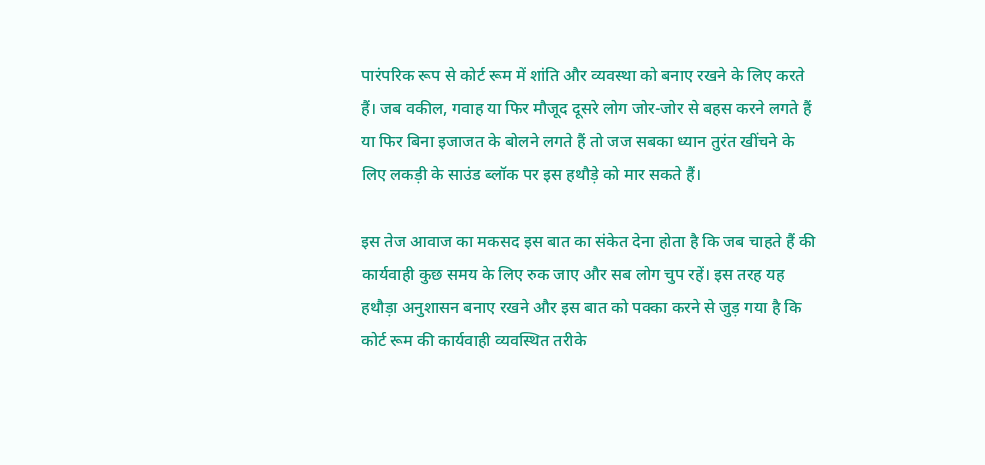पारंपरिक रूप से कोर्ट रूम में शांति और व्यवस्था को बनाए रखने के लिए करते हैं। जब वकील, गवाह या फिर मौजूद दूसरे लोग जोर-जोर से बहस करने लगते हैं या फिर बिना इजाजत के बोलने लगते हैं तो जज सबका ध्यान तुरंत खींचने के लिए लकड़ी के साउंड ब्लॉक पर इस हथौड़े को मार सकते हैं।

इस तेज आवाज का मकसद इस बात का संकेत देना होता है कि जब चाहते हैं की कार्यवाही कुछ समय के लिए रुक जाए और सब लोग चुप रहें। इस तरह यह हथौड़ा अनुशासन बनाए रखने और इस बात को पक्का करने से जुड़ गया है कि कोर्ट रूम की कार्यवाही व्यवस्थित तरीके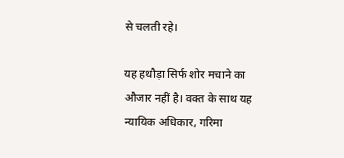से चलती रहे।

यह हथौड़ा सिर्फ शोर मचाने का औजार नहीं है। वक्त के साथ यह न्यायिक अधिकार, गरिमा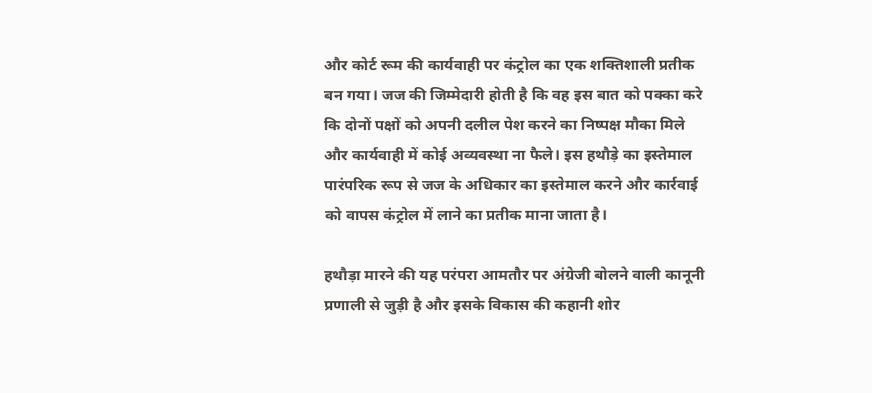और कोर्ट रूम की कार्यवाही पर कंट्रोल का एक शक्तिशाली प्रतीक बन गया। जज की जिम्मेदारी होती है कि वह इस बात को पक्का करे कि दोनों पक्षों को अपनी दलील पेश करने का निष्पक्ष मौका मिले और कार्यवाही में कोई अव्यवस्था ना फैले। इस हथौड़े का इस्तेमाल पारंपरिक रूप से जज के अधिकार का इस्तेमाल करने और कार्रवाई को वापस कंट्रोल में लाने का प्रतीक माना जाता है।

हथौड़ा मारने की यह परंपरा आमतौर पर अंग्रेजी बोलने वाली कानूनी प्रणाली से जुड़ी है और इसके विकास की कहानी शोर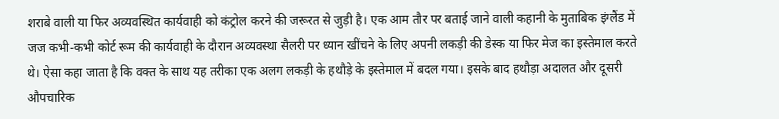शराबे वाली या फिर अव्यवस्थित कार्यवाही को कंट्रोल करने की जरूरत से जुड़ी है। एक आम तौर पर बताई जाने वाली कहानी के मुताबिक इंग्लैंड में जज कभी-कभी कोर्ट रूम की कार्यवाही के दौरान अव्यवस्था सैलरी पर ध्यान खींचने के लिए अपनी लकड़ी की डेस्क या फिर मेज का इस्तेमाल करते थे। ऐसा कहा जाता है कि वक्त के साथ यह तरीका एक अलग लकड़ी के हथौड़े के इस्तेमाल में बदल गया। इसके बाद हथौड़ा अदालत और दूसरी औपचारिक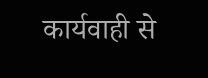कार्यवाही से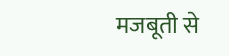मजबूती से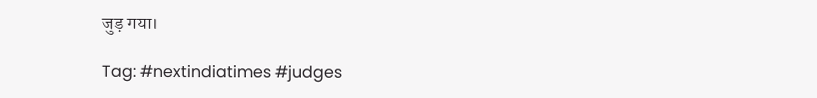जुड़ गया।

Tag: #nextindiatimes #judges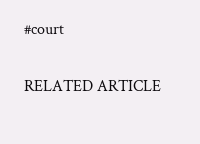#court

RELATED ARTICLE